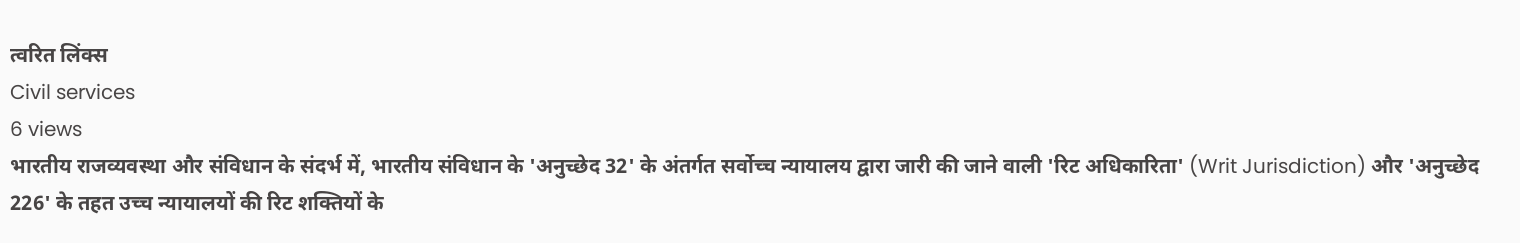त्वरित लिंक्स
Civil services
6 views
भारतीय राजव्यवस्था और संविधान के संदर्भ में, भारतीय संविधान के 'अनुच्छेद 32' के अंतर्गत सर्वोच्च न्यायालय द्वारा जारी की जाने वाली 'रिट अधिकारिता' (Writ Jurisdiction) और 'अनुच्छेद 226' के तहत उच्च न्यायालयों की रिट शक्तियों के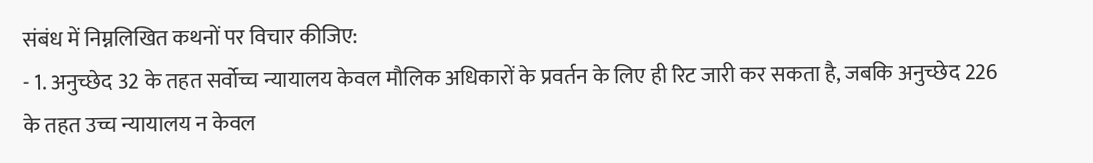संबंध में निम्नलिखित कथनों पर विचार कीजिए:
- 1. अनुच्छेद 32 के तहत सर्वोच्च न्यायालय केवल मौलिक अधिकारों के प्रवर्तन के लिए ही रिट जारी कर सकता है, जबकि अनुच्छेद 226 के तहत उच्च न्यायालय न केवल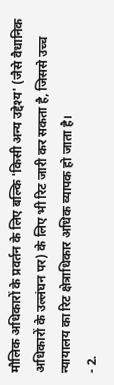मौलिक अधिकारों के प्रवर्तन के लिए बल्कि 'किसी अन्य उद्देश्य' (जैसे वैधानिक अधिकारों के उल्लंघन पर) के लिए भी रिट जारी कर सकता है, जिससे उच्च न्यायालय का रिट क्षेत्राधिकार अधिक व्यापक हो जाता है।
- 2.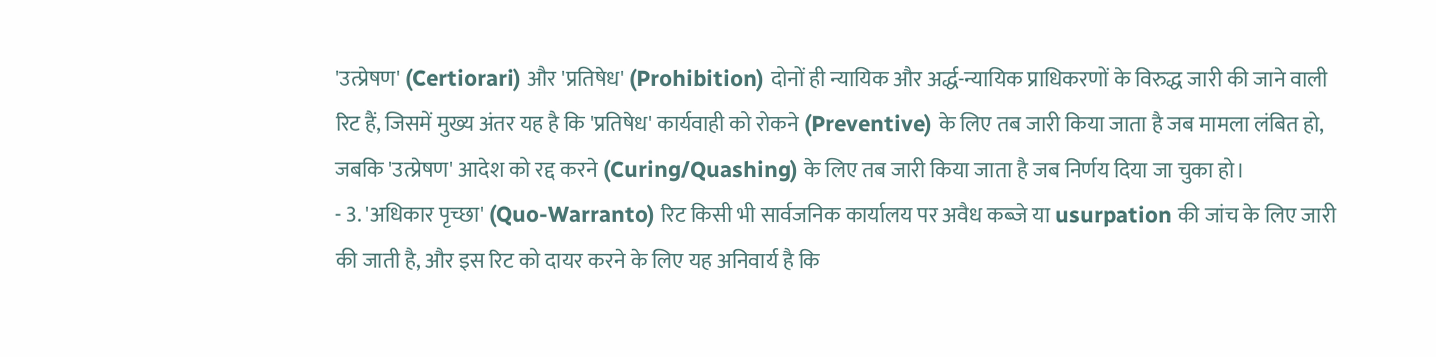'उत्प्रेषण' (Certiorari) और 'प्रतिषेध' (Prohibition) दोनों ही न्यायिक और अर्द्ध-न्यायिक प्राधिकरणों के विरुद्ध जारी की जाने वाली रिट हैं, जिसमें मुख्य अंतर यह है कि 'प्रतिषेध' कार्यवाही को रोकने (Preventive) के लिए तब जारी किया जाता है जब मामला लंबित हो, जबकि 'उत्प्रेषण' आदेश को रद्द करने (Curing/Quashing) के लिए तब जारी किया जाता है जब निर्णय दिया जा चुका हो।
- 3. 'अधिकार पृच्छा' (Quo-Warranto) रिट किसी भी सार्वजनिक कार्यालय पर अवैध कब्जे या usurpation की जांच के लिए जारी की जाती है, और इस रिट को दायर करने के लिए यह अनिवार्य है कि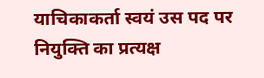याचिकाकर्ता स्वयं उस पद पर नियुक्ति का प्रत्यक्ष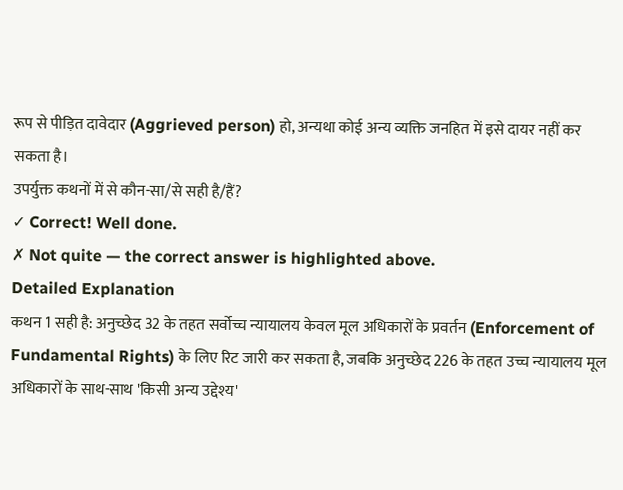रूप से पीड़ित दावेदार (Aggrieved person) हो, अन्यथा कोई अन्य व्यक्ति जनहित में इसे दायर नहीं कर सकता है।
उपर्युक्त कथनों में से कौन-सा/से सही है/हैं?
✓ Correct! Well done.
✗ Not quite — the correct answer is highlighted above.
Detailed Explanation
कथन 1 सही है: अनुच्छेद 32 के तहत सर्वोच्च न्यायालय केवल मूल अधिकारों के प्रवर्तन (Enforcement of Fundamental Rights) के लिए रिट जारी कर सकता है, जबकि अनुच्छेद 226 के तहत उच्च न्यायालय मूल अधिकारों के साथ-साथ 'किसी अन्य उद्देश्य'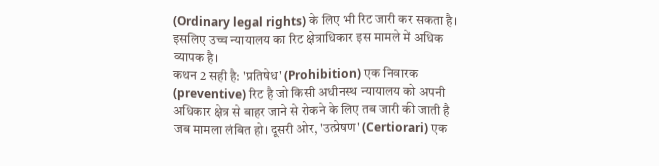(Ordinary legal rights) के लिए भी रिट जारी कर सकता है। इसलिए उच्च न्यायालय का रिट क्षेत्राधिकार इस मामले में अधिक व्यापक है।
कथन 2 सही है: 'प्रतिषेध' (Prohibition) एक निवारक (preventive) रिट है जो किसी अधीनस्थ न्यायालय को अपनी अधिकार क्षेत्र से बाहर जाने से रोकने के लिए तब जारी की जाती है जब मामला लंबित हो। दूसरी ओर, 'उत्प्रेषण' (Certiorari) एक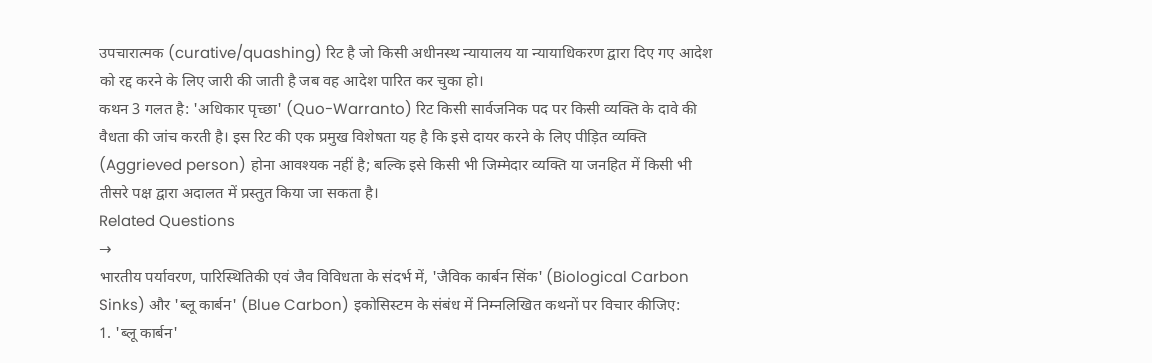उपचारात्मक (curative/quashing) रिट है जो किसी अधीनस्थ न्यायालय या न्यायाधिकरण द्वारा दिए गए आदेश को रद्द करने के लिए जारी की जाती है जब वह आदेश पारित कर चुका हो।
कथन 3 गलत है: 'अधिकार पृच्छा' (Quo-Warranto) रिट किसी सार्वजनिक पद पर किसी व्यक्ति के दावे की वैधता की जांच करती है। इस रिट की एक प्रमुख विशेषता यह है कि इसे दायर करने के लिए पीड़ित व्यक्ति (Aggrieved person) होना आवश्यक नहीं है; बल्कि इसे किसी भी जिम्मेदार व्यक्ति या जनहित में किसी भी तीसरे पक्ष द्वारा अदालत में प्रस्तुत किया जा सकता है।
Related Questions
→
भारतीय पर्यावरण, पारिस्थितिकी एवं जैव विविधता के संदर्भ में, 'जैविक कार्बन सिंक' (Biological Carbon Sinks) और 'ब्लू कार्बन' (Blue Carbon) इकोसिस्टम के संबंध में निम्नलिखित कथनों पर विचार कीजिए:
1. 'ब्लू कार्बन'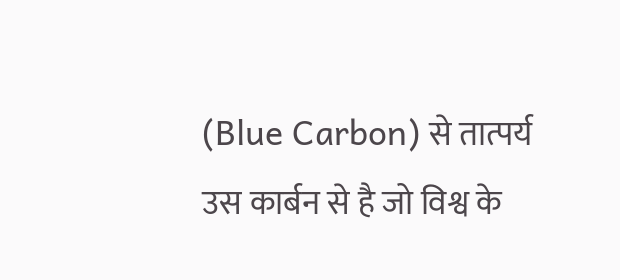(Blue Carbon) से तात्पर्य उस कार्बन से है जो विश्व के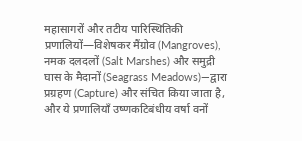महासागरों और तटीय पारिस्थितिकी प्रणालियों—विशेषकर मैंग्रोव (Mangroves), नमक दलदलों (Salt Marshes) और समुद्री घास के मैदानों (Seagrass Meadows)—द्वारा प्रग्रहण (Capture) और संचित किया जाता है, और ये प्रणालियाँ उष्णकटिबंधीय वर्षा वनों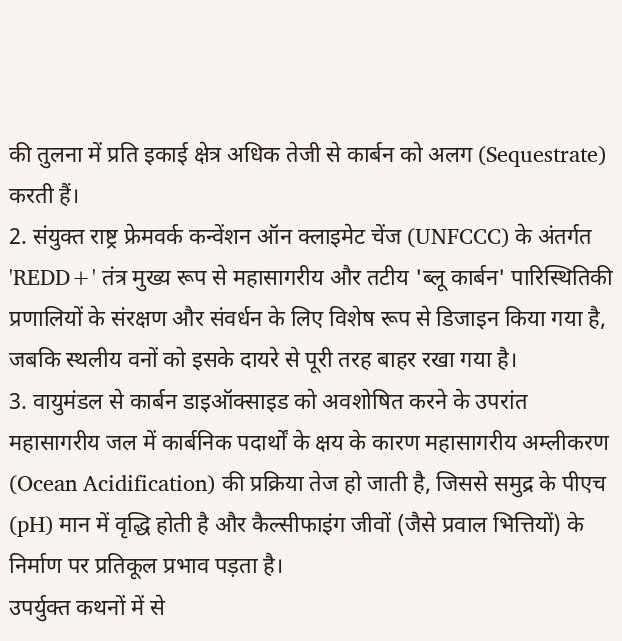की तुलना में प्रति इकाई क्षेत्र अधिक तेजी से कार्बन को अलग (Sequestrate) करती हैं।
2. संयुक्त राष्ट्र फ्रेमवर्क कन्वेंशन ऑन क्लाइमेट चेंज (UNFCCC) के अंतर्गत 'REDD+' तंत्र मुख्य रूप से महासागरीय और तटीय 'ब्लू कार्बन' पारिस्थितिकी प्रणालियों के संरक्षण और संवर्धन के लिए विशेष रूप से डिजाइन किया गया है, जबकि स्थलीय वनों को इसके दायरे से पूरी तरह बाहर रखा गया है।
3. वायुमंडल से कार्बन डाइऑक्साइड को अवशोषित करने के उपरांत महासागरीय जल में कार्बनिक पदार्थों के क्षय के कारण महासागरीय अम्लीकरण (Ocean Acidification) की प्रक्रिया तेज हो जाती है, जिससे समुद्र के पीएच (pH) मान में वृद्धि होती है और कैल्सीफाइंग जीवों (जैसे प्रवाल भित्तियों) के निर्माण पर प्रतिकूल प्रभाव पड़ता है।
उपर्युक्त कथनों में से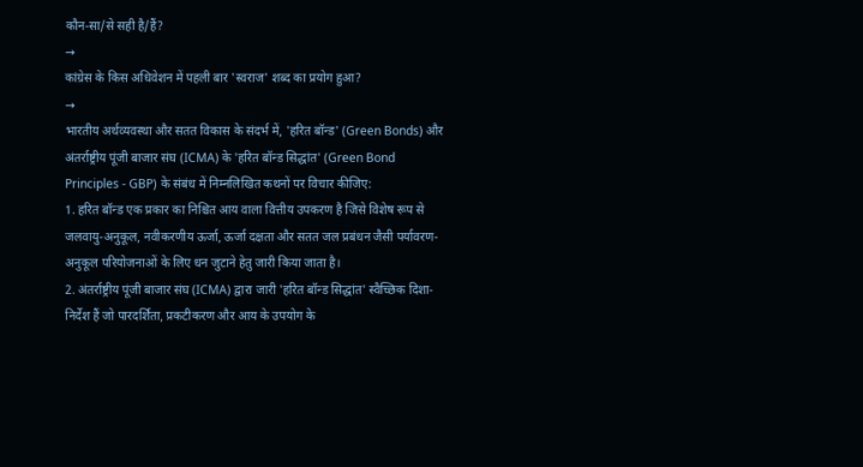कौन-सा/से सही है/हैं?
→
कांग्रेस के किस अधिवेशन में पहली बार 'स्वराज' शब्द का प्रयोग हुआ?
→
भारतीय अर्थव्यवस्था और सतत विकास के संदर्भ में, 'हरित बॉन्ड' (Green Bonds) और अंतर्राष्ट्रीय पूंजी बाजार संघ (ICMA) के 'हरित बॉन्ड सिद्धांत' (Green Bond Principles - GBP) के संबंध में निम्नलिखित कथनों पर विचार कीजिए:
1. हरित बॉन्ड एक प्रकार का निश्चित आय वाला वित्तीय उपकरण है जिसे विशेष रूप से जलवायु-अनुकूल, नवीकरणीय ऊर्जा, ऊर्जा दक्षता और सतत जल प्रबंधन जैसी पर्यावरण-अनुकूल परियोजनाओं के लिए धन जुटाने हेतु जारी किया जाता है।
2. अंतर्राष्ट्रीय पूंजी बाजार संघ (ICMA) द्वारा जारी 'हरित बॉन्ड सिद्धांत' स्वैच्छिक दिशा-निर्देश हैं जो पारदर्शिता, प्रकटीकरण और आय के उपयोग के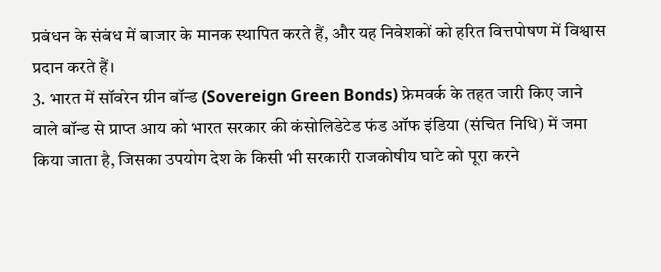प्रबंधन के संबंध में बाजार के मानक स्थापित करते हैं, और यह निवेशकों को हरित वित्तपोषण में विश्वास प्रदान करते हैं।
3. भारत में सॉवरेन ग्रीन बॉन्ड (Sovereign Green Bonds) फ्रेमवर्क के तहत जारी किए जाने वाले बॉन्ड से प्राप्त आय को भारत सरकार की कंसोलिडेटेड फंड ऑफ इंडिया (संचित निधि) में जमा किया जाता है, जिसका उपयोग देश के किसी भी सरकारी राजकोषीय घाटे को पूरा करने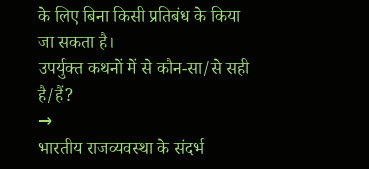के लिए बिना किसी प्रतिबंध के किया जा सकता है।
उपर्युक्त कथनों में से कौन-सा/से सही है/हैं?
→
भारतीय राजव्यवस्था के संदर्भ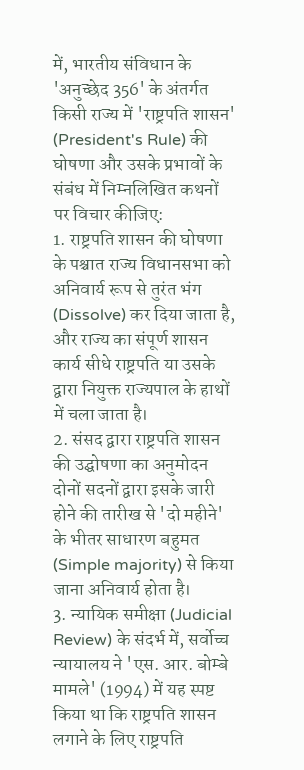में, भारतीय संविधान के 'अनुच्छेद 356' के अंतर्गत किसी राज्य में 'राष्ट्रपति शासन' (President's Rule) की घोषणा और उसके प्रभावों के संबंध में निम्नलिखित कथनों पर विचार कीजिए:
1. राष्ट्रपति शासन की घोषणा के पश्चात राज्य विधानसभा को अनिवार्य रूप से तुरंत भंग (Dissolve) कर दिया जाता है, और राज्य का संपूर्ण शासन कार्य सीधे राष्ट्रपति या उसके द्वारा नियुक्त राज्यपाल के हाथों में चला जाता है।
2. संसद द्वारा राष्ट्रपति शासन की उद्घोषणा का अनुमोदन दोनों सदनों द्वारा इसके जारी होने की तारीख से 'दो महीने' के भीतर साधारण बहुमत (Simple majority) से किया जाना अनिवार्य होता है।
3. न्यायिक समीक्षा (Judicial Review) के संदर्भ में, सर्वोच्च न्यायालय ने 'एस. आर. बोम्बे मामले' (1994) में यह स्पष्ट किया था कि राष्ट्रपति शासन लगाने के लिए राष्ट्रपति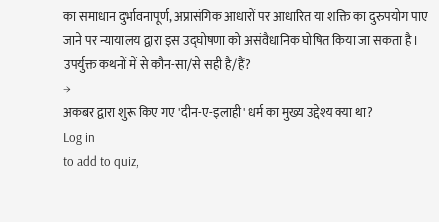का समाधान दुर्भावनापूर्ण, अप्रासंगिक आधारों पर आधारित या शक्ति का दुरुपयोग पाए जाने पर न्यायालय द्वारा इस उद्घोषणा को असंवैधानिक घोषित किया जा सकता है।
उपर्युक्त कथनों में से कौन-सा/से सही है/हैं?
→
अकबर द्वारा शुरू किए गए 'दीन-ए-इलाही' धर्म का मुख्य उद्देश्य क्या था?
Log in
to add to quiz,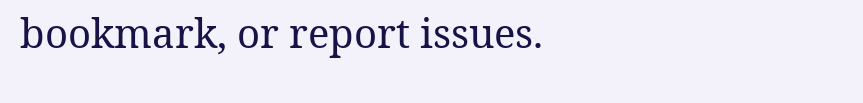bookmark, or report issues.